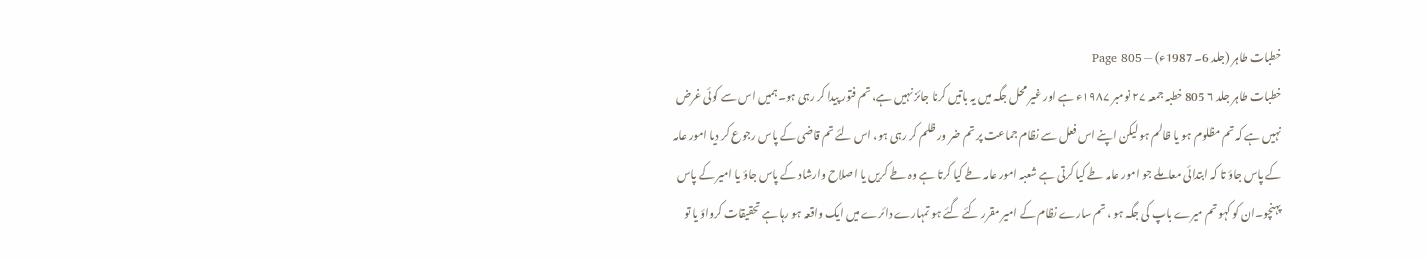خطبات طاہر (جلد 6۔ 1987ء) — Page 805
خطبات طاہر جلد ۶ 805 خطبہ جمعہ ۲۷ نومبر ۱۹۸۷ء ہے اور غیر محل جگہ میں یہ باتیں کرنا جائز نہیں ہے، تم فتور پیدا کر رہی ہو۔ہمیں اس سے کوئی غرض نہیں ہے کہ تم مظلوم ہو یا ظالم ہو لیکن اپنے اس فعل سے نظام جماعت پر تم ضر ور ظلم کر رہی ہو، اس لئے تم قاضی کے پاس رجوع کر دیا امور عامہ کے پاس جاؤ تا کہ ابتدائی معاملے جو امور عامہ طے کیا کرتی ہے شعبہ امور عامہ طے کیا کرتا ہے وہ طے کریں یا اصلاح وارشاد کے پاس جاؤ یا امیر کے پاس پہنچو۔ان کو کہو تم میرے باپ کی جگہ ہو ، تم سارے نظام کے امیر مقرر کئے گئے ہو تمہارے دائرے میں ایک واقعہ ہو رہا ہے تحقیقات کرواؤ یا تو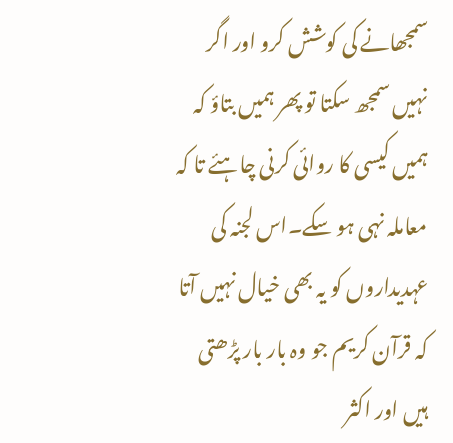سمجھانے کی کوشش کرو اور اگر نہیں سمجھ سکتا تو پھر ہمیں بتاؤ کہ ہمیں کیسی کا روائی کرنی چاہئے تا کہ معاملہ نہی ہو سکے۔اس لجنہ کی عہدیداروں کو یہ بھی خیال نہیں آتا کہ قرآن کریم جو وہ بار بار پڑھتی ہیں اور اکثر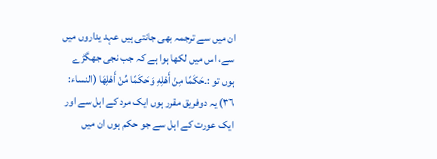ان میں سے ترجمہ بھی جانتی ہیں عہد یداروں میں سے، اس میں لکھا ہوا ہے کہ جب نجی جھگڑے ہوں تو :۔حَكَمًا مِنْ أَهْلِهِ وَحَكَمًا مِّنْ أَهْلِهَا (النساء: ٣٦) یہ دوفریق مقرر ہوں ایک مرد کے اہل سے اور ایک عورت کے اہل سے جو حکم ہوں ان میں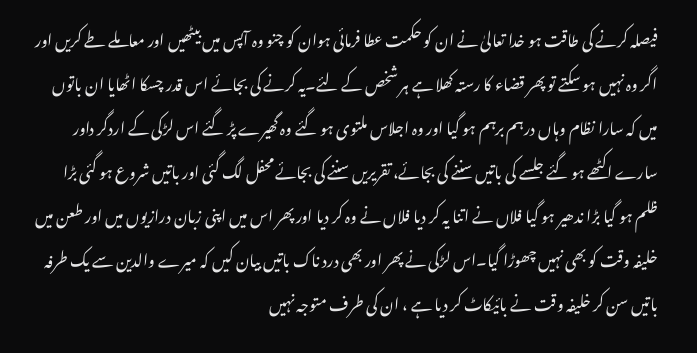فیصلہ کرنے کی طاقت ہو خدا تعالیٰ نے ان کو حکمت عطا فرمائی ہوان کو چنو وہ آپس میں بیٹھیں اور معاملے طے کریں اور اگر وہ نہیں ہو سکتے تو پھر قضاء کا رستہ کھلا ہے ہر شخص کے لئے۔یہ کرنے کی بجائے اس قدر چسکا اٹھایا ان باتوں میں کہ سارا نظام وہاں درہم برہم ہو گیا اور وہ اجلاس ملتوی ہو گئے وہ گھیرے پڑ گئے اس لڑکی کے اردگر داور سارے اکٹھے ہو گئے جلسے کی باتیں سننے کی بجائے، تقریریں سننے کی بجائے محفل لگ گئی اور باتیں شروع ہو گئی بڑا ظلم ہو گیا بڑا ندھیر ہو گیا فلاں نے اتنا یہ کر دیا فلاں نے وہ کر دیا اور پھر اس میں اپنی زبان درازیوں میں اور طعن میں خلیفہ وقت کو بھی نہیں چھوڑا گیا۔اس لڑکی نے پھر اور بھی درد ناک باتیں بیان کیں کہ میرے والدین سے یک طرفہ باتیں سن کر خلیفہ وقت نے بائیکاٹ کر دیا ہے ، ان کی طرف متوجہ نہیں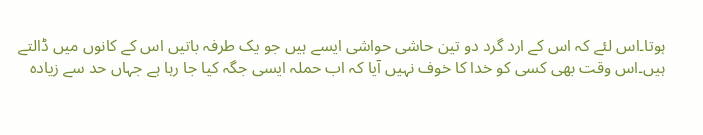ہوتا۔اس لئے کہ اس کے ارد گرد دو تین حاشی حواشی ایسے ہیں جو یک طرفہ باتیں اس کے کانوں میں ڈالتے ہیں۔اس وقت بھی کسی کو خدا کا خوف نہیں آیا کہ اب حملہ ایسی جگہ کیا جا رہا ہے جہاں حد سے زیادہ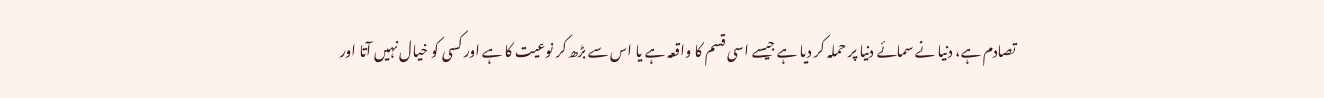تصادم ہے، دنیا نے سمائے دنیا پر حملہ کر دیا ہے جیسے اسی قسم کا واقعہ ہے یا اس سے بڑھ کر نوعیت کا ہے اور کسی کو خیال نہیں آتا اور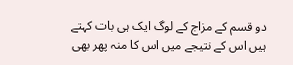دو قسم کے مزاج کے لوگ ایک ہی بات کہتے ہیں اس کے نتیجے میں اس کا منہ پھر بھی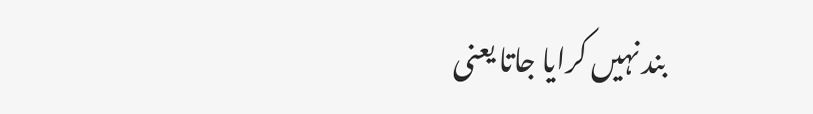بند نہیں کرایا جاتا یعنی